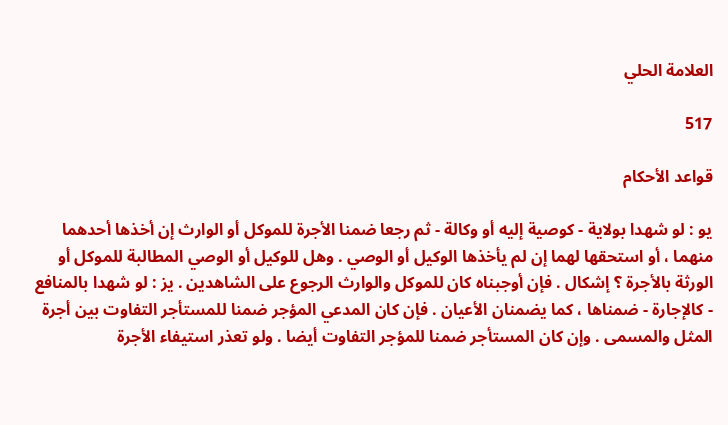العلامة الحلي

517

قواعد الأحكام

يو : لو شهدا بولاية - كوصية إليه أو وكالة - ثم رجعا ضمنا الأجرة للموكل أو الوارث إن أخذها أحدهما منهما ، أو استحقها لهما إن لم يأخذها الوكيل أو الوصي . وهل للوكيل أو الوصي المطالبة للموكل أو الورثة بالأجرة ؟ إشكال . فإن أوجبناه كان للموكل والوارث الرجوع على الشاهدين . يز : لو شهدا بالمنافع - كالإجارة - ضمناها ، كما يضمنان الأعيان . فإن كان المدعي المؤجر ضمنا للمستأجر التفاوت بين أجرة المثل والمسمى . وإن كان المستأجر ضمنا للمؤجر التفاوت أيضا . ولو تعذر استيفاء الأجرة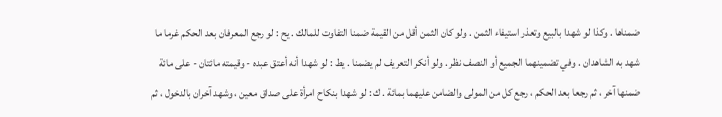ضمناها . وكذا لو شهدا بالبيع وتعذر استيفاء الثمن . ولو كان الثمن أقل من القيمة ضمنا التفاوت للمالك . يح : لو رجع المعرفان بعد الحكم غرما ما شهد به الشاهدان . وفي تضمينهما الجميع أو النصف نظر . ولو أنكر التعريف لم يضمنا . يط : لو شهدا أنه أعتق عبده - وقيمته مائتان - على مائة ضمنها آخر ، ثم رجعا بعد الحكم ، رجع كل من المولى والضامن عليهما بمائة . ك : لو شهدا بنكاح امرأة على صداق معين ، وشهد آخران بالدخول ، ثم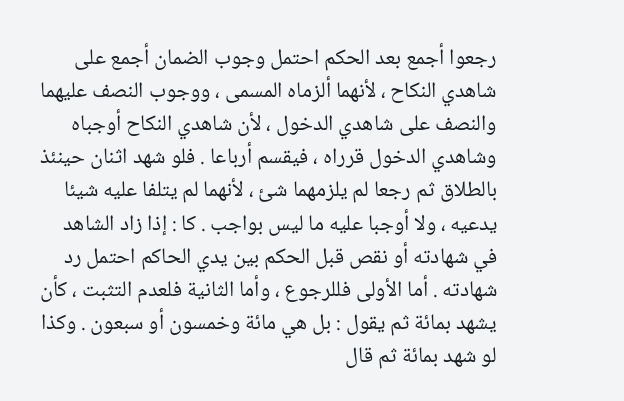رجعوا أجمع بعد الحكم احتمل وجوب الضمان أجمع على شاهدي النكاح ، لأنهما ألزماه المسمى ، ووجوب النصف عليهما والنصف على شاهدي الدخول ، لأن شاهدي النكاح أوجباه وشاهدي الدخول قرراه ، فيقسم أرباعا . فلو شهد اثنان حينئذ بالطلاق ثم رجعا لم يلزمهما شئ ، لأنهما لم يتلفا عليه شيئا يدعيه ، ولا أوجبا عليه ما ليس بواجب . كا : إذا زاد الشاهد في شهادته أو نقص قبل الحكم بين يدي الحاكم احتمل رد شهادته . أما الأولى فللرجوع ، وأما الثانية فلعدم التثبت ، كأن يشهد بمائة ثم يقول : بل هي مائة وخمسون أو سبعون . وكذا لو شهد بمائة ثم قال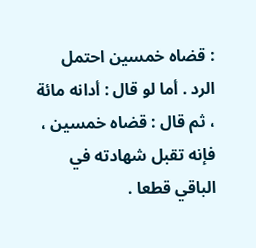: قضاه خمسين احتمل الرد . أما لو قال : أدانه مائة ، ثم قال : قضاه خمسين ، فإنه تقبل شهادته في الباقي قطعا .